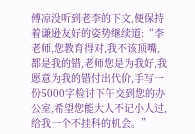傅凉没听到老李的下文,便保持着谦逊友好的姿势继续道:“李老师,您教育得对,我不该顶嘴,都是我的错,老师您是为我好,我愿意为我的错付出代价,手写一份5000字检讨下午交到您的办公室,希望您能大人不记小人过,给我一个不挂科的机会。”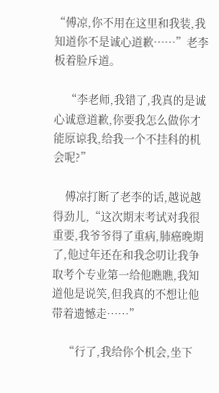“傅凉,你不用在这里和我装,我知道你不是诚心道歉……”老李板着脸斥道。

    “李老师,我错了,我真的是诚心诚意道歉,你要我怎么做你才能原谅我,给我一个不挂科的机会呢?”

    傅凉打断了老李的话,越说越得劲儿,“这次期末考试对我很重要,我爷爷得了重病,肺癌晚期了,他过年还在和我念叨让我争取考个专业第一给他瞧瞧,我知道他是说笑,但我真的不想让他带着遗憾走……”

    “行了,我给你个机会,坐下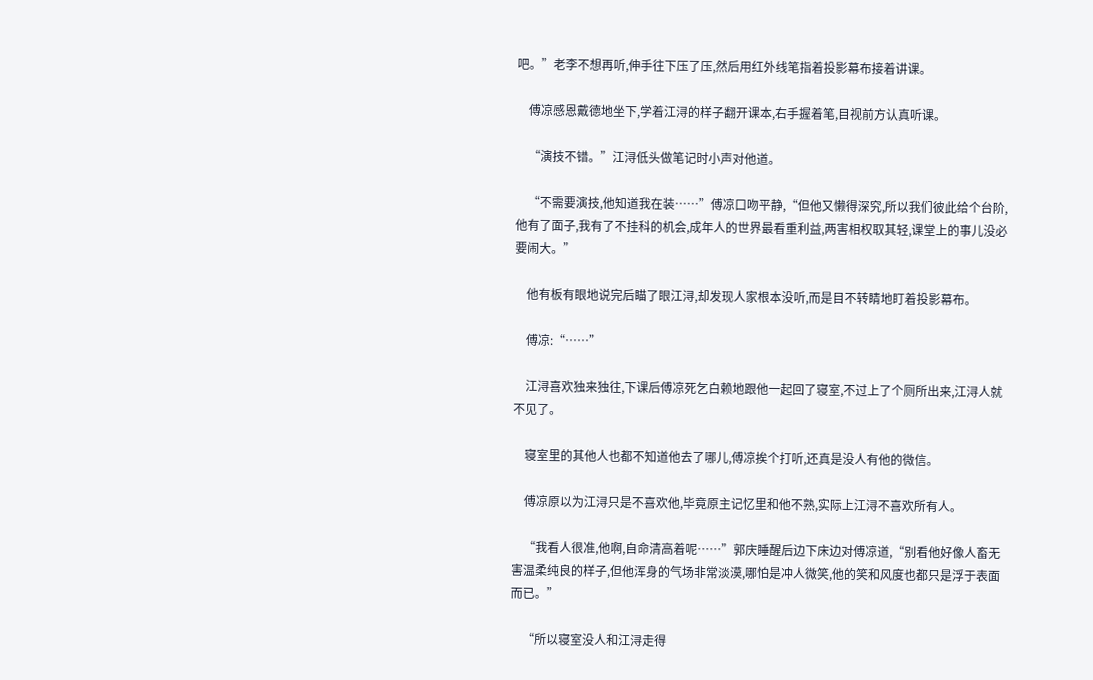吧。”老李不想再听,伸手往下压了压,然后用红外线笔指着投影幕布接着讲课。

    傅凉感恩戴德地坐下,学着江浔的样子翻开课本,右手握着笔,目视前方认真听课。

    “演技不错。”江浔低头做笔记时小声对他道。

    “不需要演技,他知道我在装……”傅凉口吻平静,“但他又懒得深究,所以我们彼此给个台阶,他有了面子,我有了不挂科的机会,成年人的世界最看重利益,两害相权取其轻,课堂上的事儿没必要闹大。”

    他有板有眼地说完后瞄了眼江浔,却发现人家根本没听,而是目不转睛地盯着投影幕布。

    傅凉:“……”

    江浔喜欢独来独往,下课后傅凉死乞白赖地跟他一起回了寝室,不过上了个厕所出来,江浔人就不见了。

    寝室里的其他人也都不知道他去了哪儿,傅凉挨个打听,还真是没人有他的微信。

    傅凉原以为江浔只是不喜欢他,毕竟原主记忆里和他不熟,实际上江浔不喜欢所有人。

    “我看人很准,他啊,自命清高着呢……”郭庆睡醒后边下床边对傅凉道,“别看他好像人畜无害温柔纯良的样子,但他浑身的气场非常淡漠,哪怕是冲人微笑,他的笑和风度也都只是浮于表面而已。”

    “所以寝室没人和江浔走得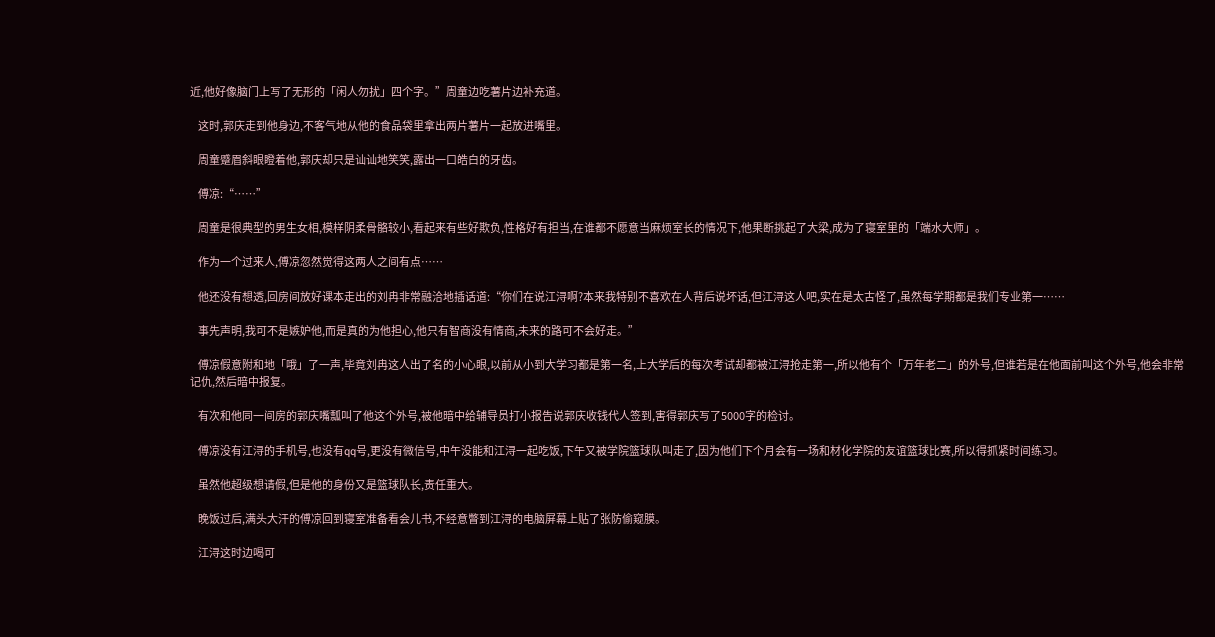近,他好像脑门上写了无形的「闲人勿扰」四个字。”周童边吃薯片边补充道。

    这时,郭庆走到他身边,不客气地从他的食品袋里拿出两片薯片一起放进嘴里。

    周童蹙眉斜眼瞪着他,郭庆却只是讪讪地笑笑,露出一口皓白的牙齿。

    傅凉:“……”

    周童是很典型的男生女相,模样阴柔骨骼较小,看起来有些好欺负,性格好有担当,在谁都不愿意当麻烦室长的情况下,他果断挑起了大梁,成为了寝室里的「端水大师」。

    作为一个过来人,傅凉忽然觉得这两人之间有点……

    他还没有想透,回房间放好课本走出的刘冉非常融洽地插话道:“你们在说江浔啊?本来我特别不喜欢在人背后说坏话,但江浔这人吧,实在是太古怪了,虽然每学期都是我们专业第一……

    事先声明,我可不是嫉妒他,而是真的为他担心,他只有智商没有情商,未来的路可不会好走。”

    傅凉假意附和地「哦」了一声,毕竟刘冉这人出了名的小心眼,以前从小到大学习都是第一名,上大学后的每次考试却都被江浔抢走第一,所以他有个「万年老二」的外号,但谁若是在他面前叫这个外号,他会非常记仇,然后暗中报复。

    有次和他同一间房的郭庆嘴瓢叫了他这个外号,被他暗中给辅导员打小报告说郭庆收钱代人签到,害得郭庆写了5000字的检讨。

    傅凉没有江浔的手机号,也没有qq号,更没有微信号,中午没能和江浔一起吃饭,下午又被学院篮球队叫走了,因为他们下个月会有一场和材化学院的友谊篮球比赛,所以得抓紧时间练习。

    虽然他超级想请假,但是他的身份又是篮球队长,责任重大。

    晚饭过后,满头大汗的傅凉回到寝室准备看会儿书,不经意瞥到江浔的电脑屏幕上贴了张防偷窥膜。

    江浔这时边喝可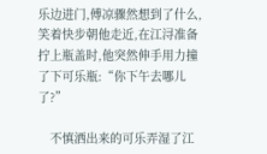乐边进门,傅凉骤然想到了什么,笑着快步朝他走近,在江浔准备拧上瓶盖时,他突然伸手用力撞了下可乐瓶:“你下午去哪儿了?”

    不慎洒出来的可乐弄湿了江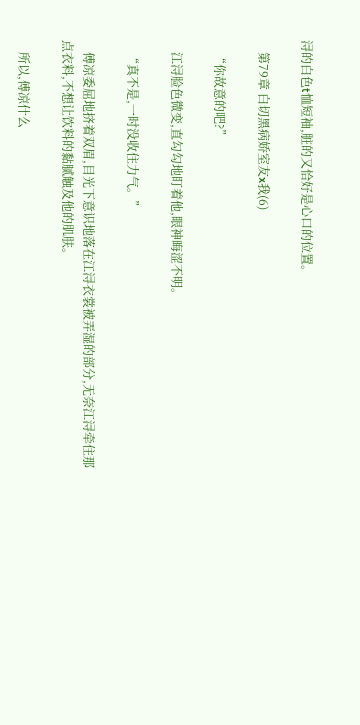浔的白色t恤短袖,脏的又恰好是心口的位置。

    第79章 白切黑病娇室友x我(6)

    “你故意的吧?”

    江浔脸色微变,直勾勾地盯着他,眼神晦涩不明。

    “真不是,一时没收住力气。”

    傅凉委屈地挤着双眉,目光下意识地落在江浔衣裳被弄湿的部分,无奈江浔牵住那点衣料,不想让饮料的黏腻触及他的肌肤。

    所以,傅凉什么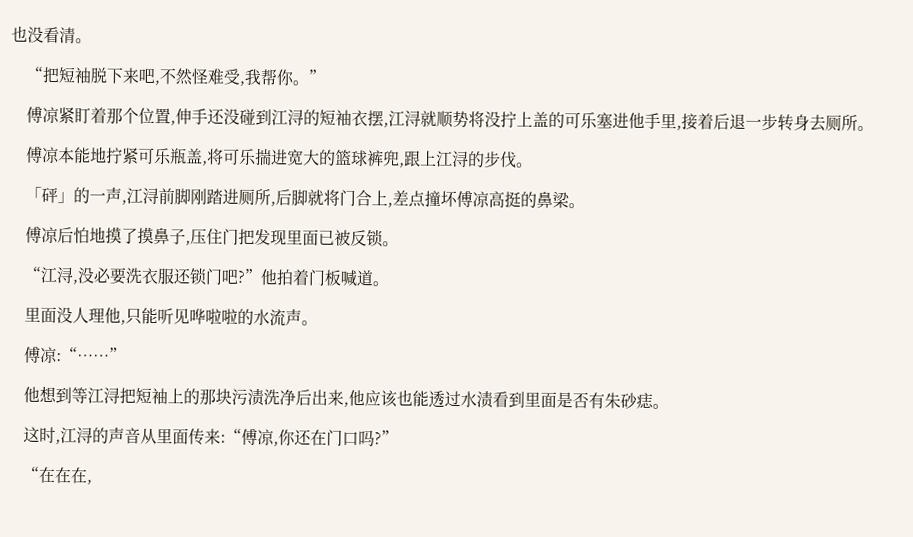也没看清。

    “把短袖脱下来吧,不然怪难受,我帮你。”

    傅凉紧盯着那个位置,伸手还没碰到江浔的短袖衣摆,江浔就顺势将没拧上盖的可乐塞进他手里,接着后退一步转身去厕所。

    傅凉本能地拧紧可乐瓶盖,将可乐揣进宽大的篮球裤兜,跟上江浔的步伐。

    「砰」的一声,江浔前脚刚踏进厕所,后脚就将门合上,差点撞坏傅凉高挺的鼻梁。

    傅凉后怕地摸了摸鼻子,压住门把发现里面已被反锁。

    “江浔,没必要洗衣服还锁门吧?”他拍着门板喊道。

    里面没人理他,只能听见哗啦啦的水流声。

    傅凉:“……”

    他想到等江浔把短袖上的那块污渍洗净后出来,他应该也能透过水渍看到里面是否有朱砂痣。

    这时,江浔的声音从里面传来:“傅凉,你还在门口吗?”

    “在在在,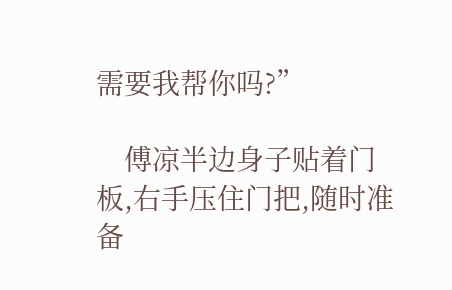需要我帮你吗?”

    傅凉半边身子贴着门板,右手压住门把,随时准备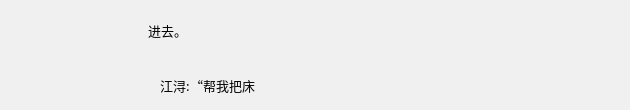进去。

    江浔:“帮我把床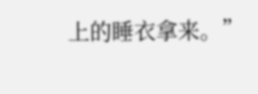上的睡衣拿来。”